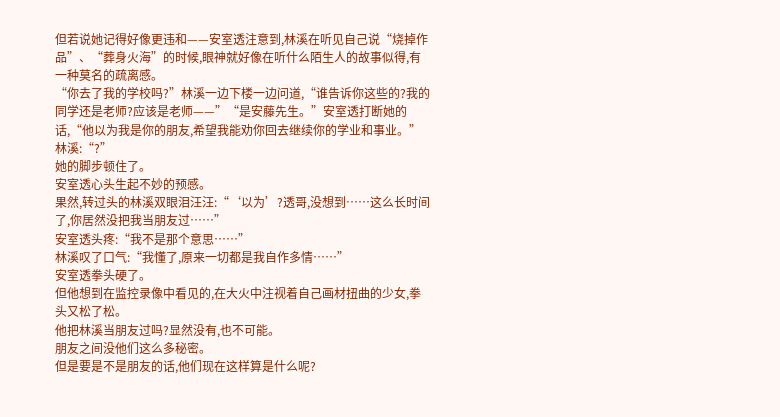但若说她记得好像更违和——安室透注意到,林溪在听见自己说“烧掉作品”、“葬身火海”的时候,眼神就好像在听什么陌生人的故事似得,有一种莫名的疏离感。
“你去了我的学校吗?”林溪一边下楼一边问道,“谁告诉你这些的?我的同学还是老师?应该是老师——”“是安藤先生。”安室透打断她的话,“他以为我是你的朋友,希望我能劝你回去继续你的学业和事业。”
林溪:“?”
她的脚步顿住了。
安室透心头生起不妙的预感。
果然,转过头的林溪双眼泪汪汪:“‘以为’?透哥,没想到……这么长时间了,你居然没把我当朋友过……”
安室透头疼:“我不是那个意思……”
林溪叹了口气:“我懂了,原来一切都是我自作多情……”
安室透拳头硬了。
但他想到在监控录像中看见的,在大火中注视着自己画材扭曲的少女,拳头又松了松。
他把林溪当朋友过吗?显然没有,也不可能。
朋友之间没他们这么多秘密。
但是要是不是朋友的话,他们现在这样算是什么呢?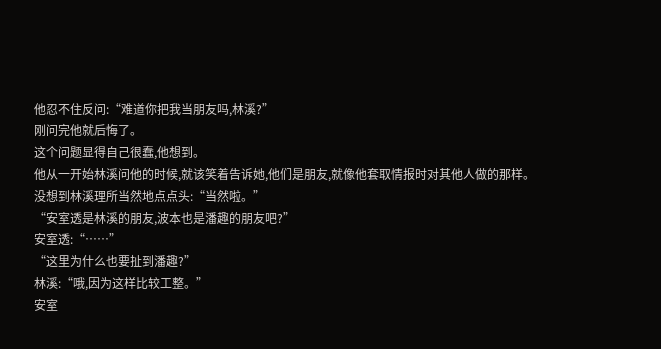他忍不住反问:“难道你把我当朋友吗,林溪?”
刚问完他就后悔了。
这个问题显得自己很蠢,他想到。
他从一开始林溪问他的时候,就该笑着告诉她,他们是朋友,就像他套取情报时对其他人做的那样。
没想到林溪理所当然地点点头:“当然啦。”
“安室透是林溪的朋友,波本也是潘趣的朋友吧?”
安室透:“……”
“这里为什么也要扯到潘趣?”
林溪:“哦,因为这样比较工整。”
安室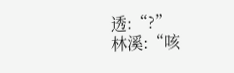透:“?”
林溪:“咳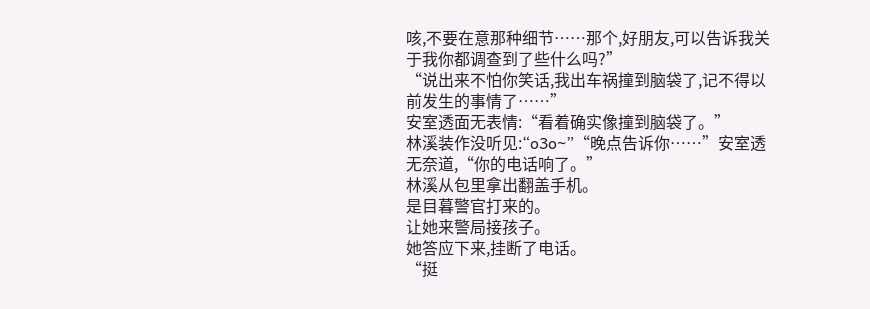咳,不要在意那种细节……那个,好朋友,可以告诉我关于我你都调查到了些什么吗?”
“说出来不怕你笑话,我出车祸撞到脑袋了,记不得以前发生的事情了……”
安室透面无表情:“看着确实像撞到脑袋了。”
林溪装作没听见:“o3o~”“晚点告诉你……”安室透无奈道,“你的电话响了。”
林溪从包里拿出翻盖手机。
是目暮警官打来的。
让她来警局接孩子。
她答应下来,挂断了电话。
“挺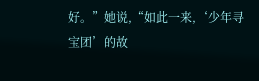好。”她说,“如此一来,‘少年寻宝团’的故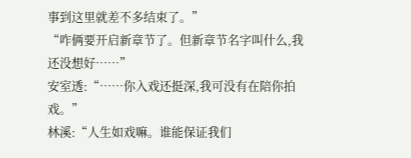事到这里就差不多结束了。”
“咋俩要开启新章节了。但新章节名字叫什么,我还没想好……”
安室透:“……你入戏还挺深,我可没有在陪你拍戏。”
林溪:“人生如戏嘛。谁能保证我们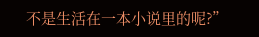不是生活在一本小说里的呢?”